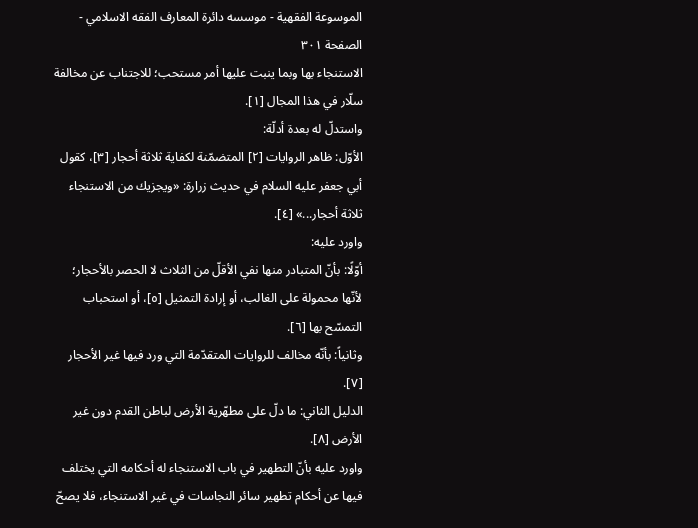الموسوعة الفقهية - موسسه دائرة المعارف الفقه الاسلامي - الصفحة ٣٠١
الاستنجاء بها وبما ينبت عليها أمر مستحب؛ للاجتناب عن مخالفة سلّار في هذا المجال [١].
واستدلّ له بعدة أدلّة:
الأوّل: ظاهر الروايات [٢] المتضمّنة لكفاية ثلاثة أحجار [٣]، كقول أبي جعفر عليه السلام في حديث زرارة: «ويجزيك من الاستنجاء ثلاثة أحجار...» [٤].
واورد عليه:
أوّلًا: بأنّ المتبادر منها نفي الأقلّ من الثلاث لا الحصر بالأحجار؛ لأنّها محمولة على الغالب، أو إرادة التمثيل [٥]، أو استحباب التمسّح بها [٦].
وثانياً: بأنّه مخالف للروايات المتقدّمة التي ورد فيها غير الأحجار [٧].
الدليل الثاني: ما دلّ على مطهّرية الأرض لباطن القدم دون غير الأرض [٨].
واورد عليه بأنّ التطهير في باب الاستنجاء له أحكامه التي يختلف فيها عن أحكام تطهير سائر النجاسات في غير الاستنجاء، فلا يصحّ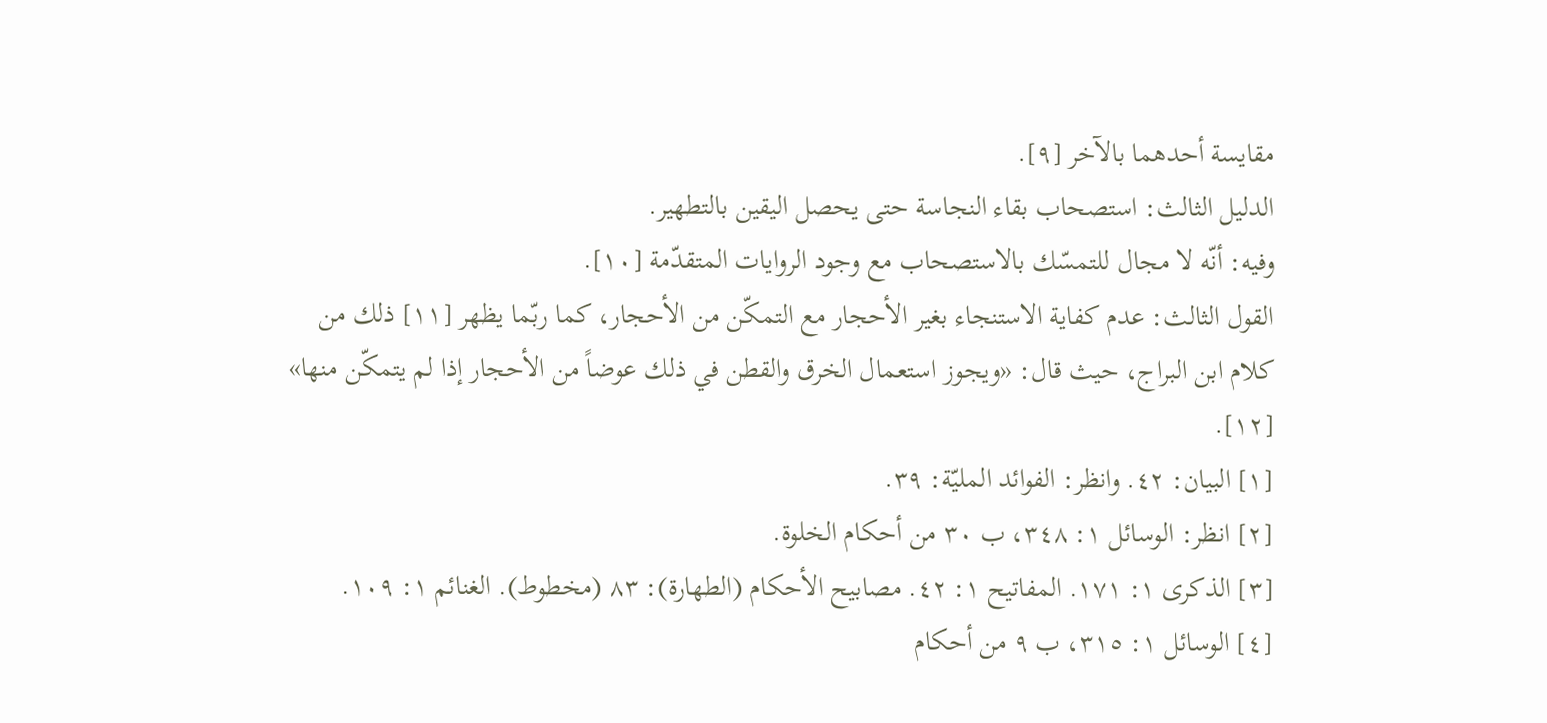مقايسة أحدهما بالآخر [٩].
الدليل الثالث: استصحاب بقاء النجاسة حتى يحصل اليقين بالتطهير.
وفيه: أنّه لا مجال للتمسّك بالاستصحاب مع وجود الروايات المتقدّمة [١٠].
القول الثالث: عدم كفاية الاستنجاء بغير الأحجار مع التمكّن من الأحجار، كما ربّما يظهر [١١] ذلك من كلام ابن البراج، حيث قال: «ويجوز استعمال الخرق والقطن في ذلك عوضاً من الأحجار إذا لم يتمكّن منها» [١٢].
[١] البيان: ٤٢. وانظر: الفوائد المليّة: ٣٩.
[٢] انظر: الوسائل ١: ٣٤٨، ب ٣٠ من أحكام الخلوة.
[٣] الذكرى ١: ١٧١. المفاتيح ١: ٤٢. مصابيح الأحكام (الطهارة): ٨٣ (مخطوط). الغنائم ١: ١٠٩.
[٤] الوسائل ١: ٣١٥، ب ٩ من أحكام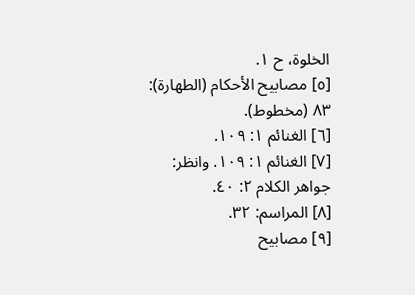الخلوة، ح ١.
[٥] مصابيح الأحكام (الطهارة): ٨٣ (مخطوط).
[٦] الغنائم ١: ١٠٩.
[٧] الغنائم ١: ١٠٩. وانظر: جواهر الكلام ٢: ٤٠.
[٨] المراسم: ٣٢.
[٩] مصابيح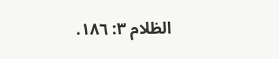الظلام ٣: ١٨٦.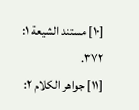[١٠] مستند الشيعة ١: ٣٧٢.
[١١] جواهر الكلام ٢: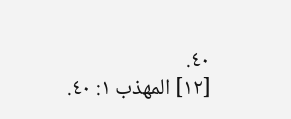٤٠.
[١٢] المهذب ١: ٤٠.